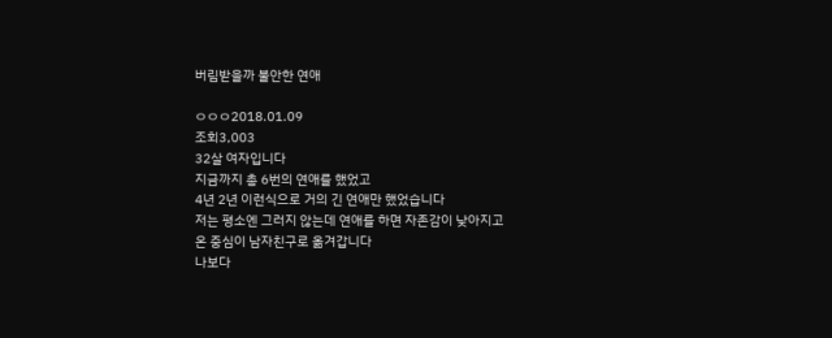버림받을까 불안한 연애

ㅇㅇㅇ2018.01.09
조회3,003
32살 여자입니다
지금까지 총 6번의 연애를 했었고
4년 2년 이런식으로 거의 긴 연애만 했었습니다
저는 평소엔 그러지 않는데 연애를 하면 자존감이 낮아지고
온 중심이 남자친구로 옮겨갑니다
나보다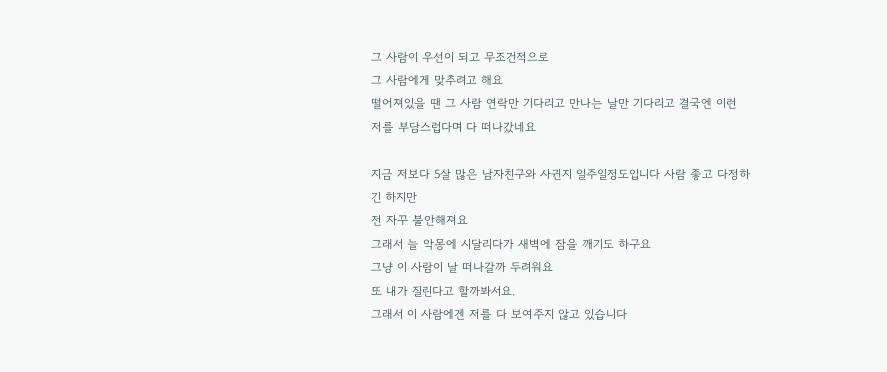그 사람이 우선이 되고 무조건적으로
그 사람에게 맞추려고 해요
떨어져있을 땐 그 사람 연락만 기다리고 만나는 날만 기다리고 결국엔 이런 저를 부담스럽다며 다 떠나갔네요

지금 저보다 5살 많은 남자친구와 사귄지 일주일정도입니다 사람 좋고 다정하긴 하지만
전 자꾸 불안해져요
그래서 늘 악몽에 시달리다가 새벽에 잠을 깨기도 하구요
그냥 이 사람이 날 떠나갈까 두려워요
또 내가 질린다고 할까봐서요.
그래서 이 사람에겐 저를 다 보여주지 않고 있습니다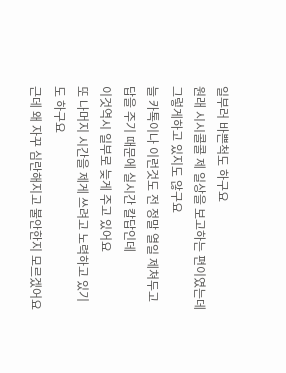일부러 바쁜척도 하구요
원래 시시콜콜 제 일상을 보고하는 편이였는데
그렇게하고 있지도 않구요
늘 카톡이나 이런것도 전 정말 열일 제쳐두고
답을 주기 때문에 실시간 칼답인데
이것역시 일부로 늦게 주고 있어요
또 나머지 시간을 제게 쓰려고 노력하고 있기도 하구요
근데 왜 자꾸 심란해지고 불안한지 모르겠어요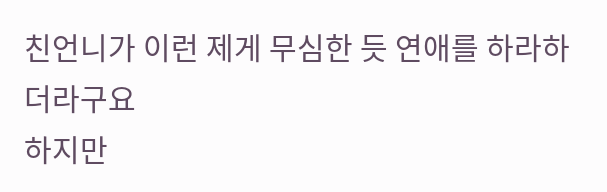친언니가 이런 제게 무심한 듯 연애를 하라하더라구요
하지만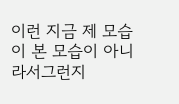이런 지금 제 모습이 본 모습이 아니라서그런지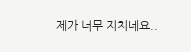제가 너무 지치네요..